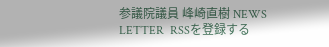参議院議員 峰崎直樹 NEWS LETTER  RSSを登録する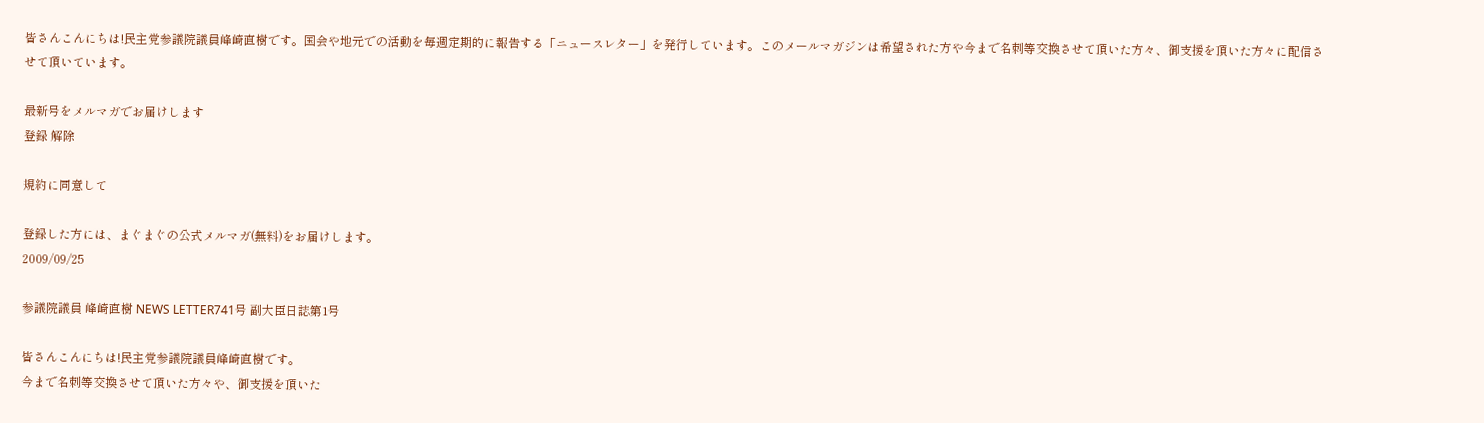皆さんこんにちは!民主党参議院議員峰崎直樹です。国会や地元での活動を毎週定期的に報告する「ニュースレター」を発行しています。このメールマガジンは希望された方や今まで名刺等交換させて頂いた方々、御支援を頂いた方々に配信させて頂いています。

最新号をメルマガでお届けします
登録 解除

規約に同意して

登録した方には、まぐまぐの公式メルマガ(無料)をお届けします。
2009/09/25

参議院議員 峰崎直樹 NEWS LETTER741号 副大臣日誌第1号

皆さんこんにちは!民主党参議院議員峰崎直樹です。
今まで名刺等交換させて頂いた方々や、御支援を頂いた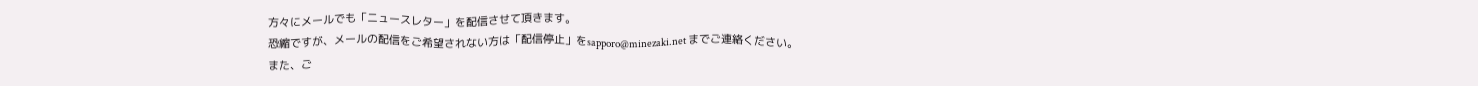方々にメールでも「ニュースレター」を配信させて頂きます。
恐縮ですが、メールの配信をご希望されない方は「配信停止」をsapporo@minezaki.net までご連絡ください。
また、ご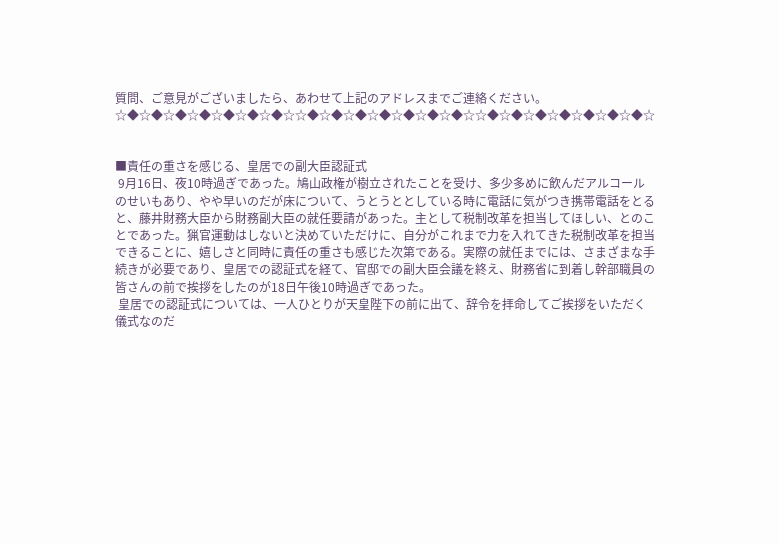質問、ご意見がございましたら、あわせて上記のアドレスまでご連絡ください。
☆◆☆◆☆◆☆◆☆◆☆◆☆◆☆☆◆☆◆☆◆☆◆☆◆☆◆☆◆☆☆◆☆◆☆◆☆◆☆◆☆◆☆◆☆


■責任の重さを感じる、皇居での副大臣認証式
 9月16日、夜10時過ぎであった。鳩山政権が樹立されたことを受け、多少多めに飲んだアルコール
のせいもあり、やや早いのだが床について、うとうととしている時に電話に気がつき携帯電話をとる
と、藤井財務大臣から財務副大臣の就任要請があった。主として税制改革を担当してほしい、とのこ
とであった。猟官運動はしないと決めていただけに、自分がこれまで力を入れてきた税制改革を担当
できることに、嬉しさと同時に責任の重さも感じた次第である。実際の就任までには、さまざまな手
続きが必要であり、皇居での認証式を経て、官邸での副大臣会議を終え、財務省に到着し幹部職員の
皆さんの前で挨拶をしたのが18日午後10時過ぎであった。
 皇居での認証式については、一人ひとりが天皇陛下の前に出て、辞令を拝命してご挨拶をいただく
儀式なのだ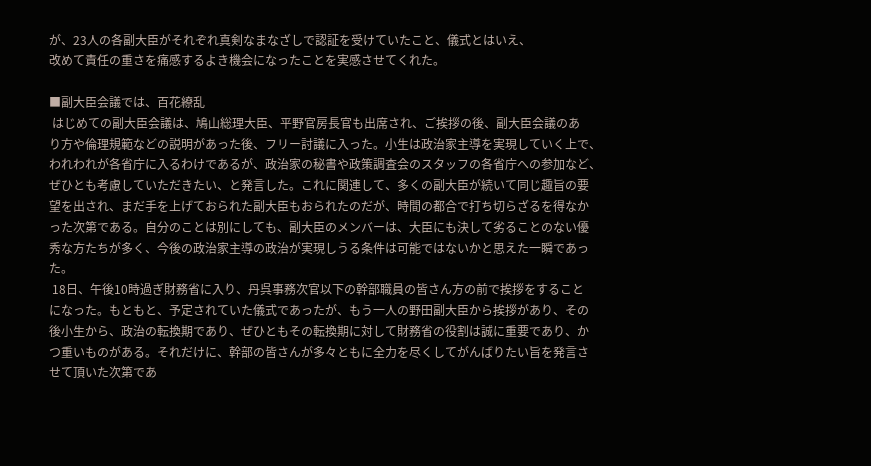が、23人の各副大臣がそれぞれ真剣なまなざしで認証を受けていたこと、儀式とはいえ、
改めて責任の重さを痛感するよき機会になったことを実感させてくれた。

■副大臣会議では、百花繚乱
 はじめての副大臣会議は、鳩山総理大臣、平野官房長官も出席され、ご挨拶の後、副大臣会議のあ
り方や倫理規範などの説明があった後、フリー討議に入った。小生は政治家主導を実現していく上で、
われわれが各省庁に入るわけであるが、政治家の秘書や政策調査会のスタッフの各省庁への参加など、
ぜひとも考慮していただきたい、と発言した。これに関連して、多くの副大臣が続いて同じ趣旨の要
望を出され、まだ手を上げておられた副大臣もおられたのだが、時間の都合で打ち切らざるを得なか
った次第である。自分のことは別にしても、副大臣のメンバーは、大臣にも決して劣ることのない優
秀な方たちが多く、今後の政治家主導の政治が実現しうる条件は可能ではないかと思えた一瞬であっ
た。
 18日、午後10時過ぎ財務省に入り、丹呉事務次官以下の幹部職員の皆さん方の前で挨拶をすること
になった。もともと、予定されていた儀式であったが、もう一人の野田副大臣から挨拶があり、その
後小生から、政治の転換期であり、ぜひともその転換期に対して財務省の役割は誠に重要であり、か
つ重いものがある。それだけに、幹部の皆さんが多々ともに全力を尽くしてがんばりたい旨を発言さ
せて頂いた次第であ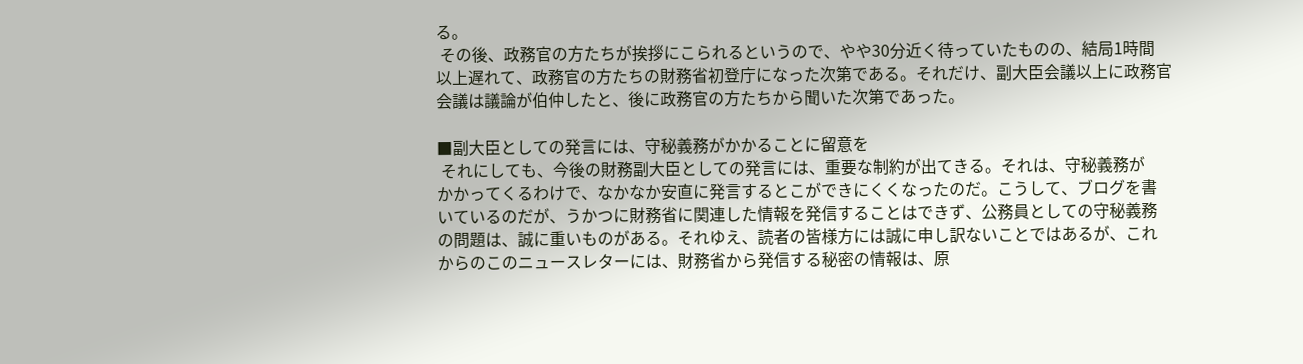る。
 その後、政務官の方たちが挨拶にこられるというので、やや30分近く待っていたものの、結局1時間
以上遅れて、政務官の方たちの財務省初登庁になった次第である。それだけ、副大臣会議以上に政務官
会議は議論が伯仲したと、後に政務官の方たちから聞いた次第であった。

■副大臣としての発言には、守秘義務がかかることに留意を
 それにしても、今後の財務副大臣としての発言には、重要な制約が出てきる。それは、守秘義務が
かかってくるわけで、なかなか安直に発言するとこができにくくなったのだ。こうして、ブログを書
いているのだが、うかつに財務省に関連した情報を発信することはできず、公務員としての守秘義務
の問題は、誠に重いものがある。それゆえ、読者の皆様方には誠に申し訳ないことではあるが、これ
からのこのニュースレターには、財務省から発信する秘密の情報は、原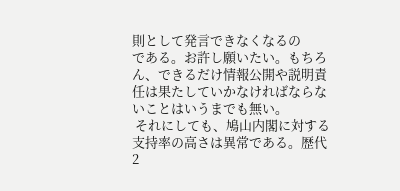則として発言できなくなるの
である。お許し願いたい。もちろん、できるだけ情報公開や説明責任は果たしていかなければならな
いことはいうまでも無い。
 それにしても、鳩山内閣に対する支持率の高さは異常である。歴代2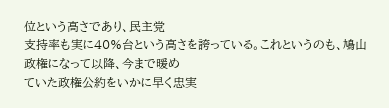位という高さであり、民主党
支持率も実に40%台という高さを誇っている。これというのも、鳩山政権になって以降、今まで暖め
ていた政権公約をいかに早く忠実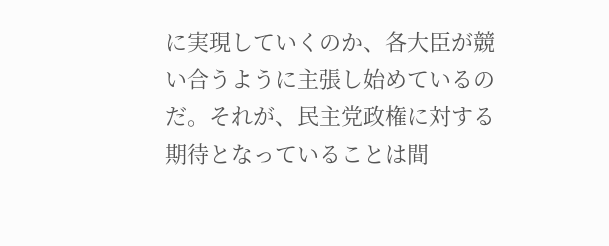に実現していくのか、各大臣が競い合うように主張し始めているの
だ。それが、民主党政権に対する期待となっていることは間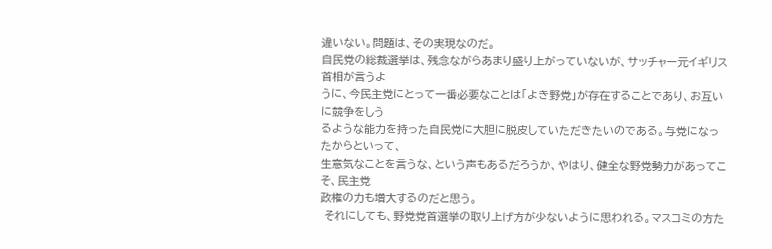違いない。問題は、その実現なのだ。
自民党の総裁選挙は、残念ながらあまり盛り上がっていないが、サッチャー元イギリス首相が言うよ
うに、今民主党にとって一番必要なことは「よき野党」が存在することであり、お互いに競争をしう
るような能力を持った自民党に大胆に脱皮していただきたいのである。与党になったからといって、
生意気なことを言うな、という声もあるだろうか、やはり、健全な野党勢力があってこそ、民主党
政権の力も増大するのだと思う。
 それにしても、野党党首選挙の取り上げ方が少ないように思われる。マスコミの方た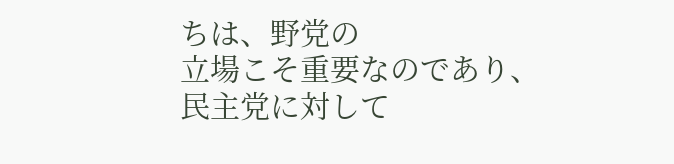ちは、野党の
立場こそ重要なのであり、民主党に対して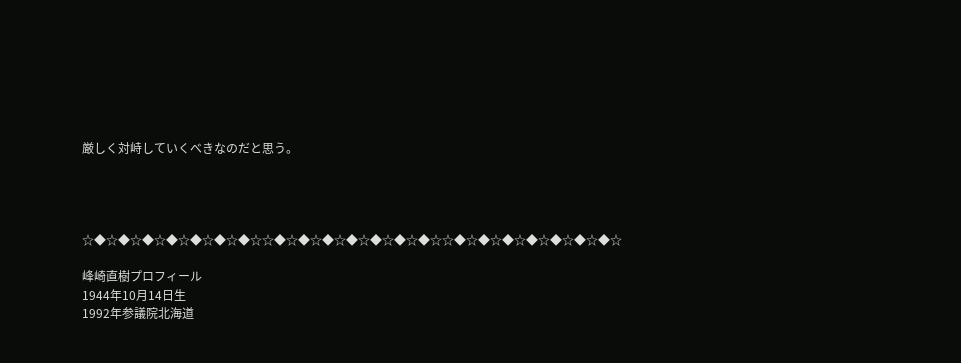厳しく対峙していくべきなのだと思う。




☆◆☆◆☆◆☆◆☆◆☆◆☆◆☆☆◆☆◆☆◆☆◆☆◆☆◆☆◆☆☆◆☆◆☆◆☆◆☆◆☆◆☆◆☆

峰崎直樹プロフィール
1944年10月14日生
1992年参議院北海道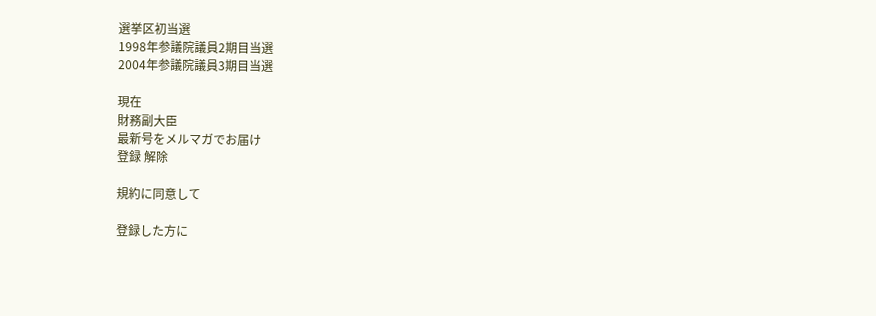選挙区初当選
1998年参議院議員2期目当選
2004年参議院議員3期目当選

現在
財務副大臣
最新号をメルマガでお届け
登録 解除

規約に同意して

登録した方に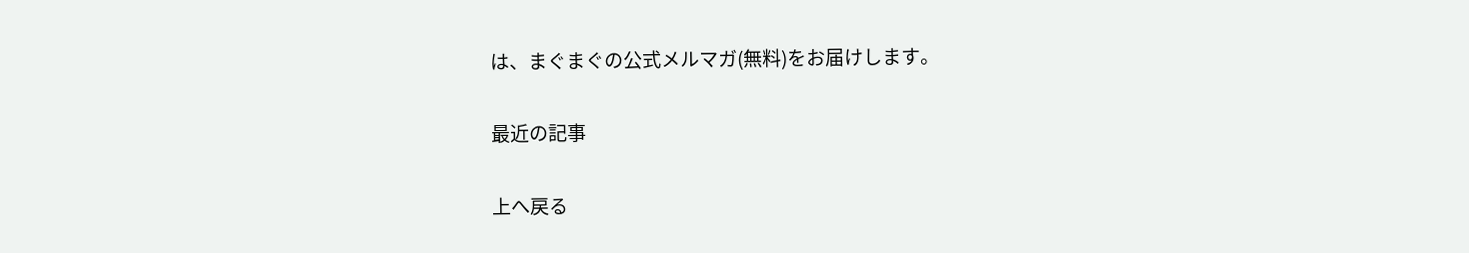は、まぐまぐの公式メルマガ(無料)をお届けします。

最近の記事

上へ戻る